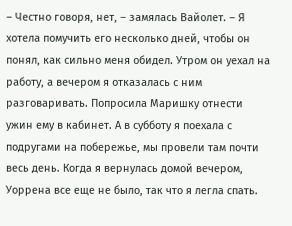– Честно говоря, нет, – замялась Вайолет. – Я хотела помучить его несколько дней, чтобы он понял, как сильно меня обидел. Утром он уехал на работу, а вечером я отказалась с ним разговаривать. Попросила Маришку отнести ужин ему в кабинет. А в субботу я поехала с подругами на побережье, мы провели там почти весь день. Когда я вернулась домой вечером, Уоррена все еще не было, так что я легла спать.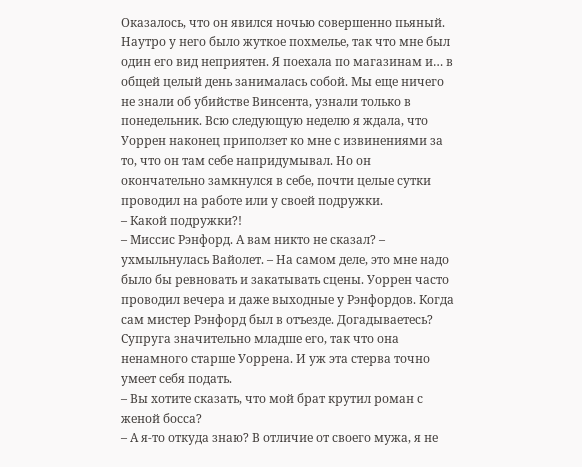Оказалось, что он явился ночью совершенно пьяный. Наутро у него было жуткое похмелье, так что мне был один его вид неприятен. Я поехала по магазинам и… в общей целый день занималась собой. Мы еще ничего не знали об убийстве Винсента, узнали только в понедельник. Всю следующую неделю я ждала, что Уоррен наконец приползет ко мне с извинениями за то, что он там себе напридумывал. Но он окончательно замкнулся в себе, почти целые сутки проводил на работе или у своей подружки.
– Какой подружки?!
– Миссис Рэнфорд. А вам никто не сказал? – ухмыльнулась Вайолет. – На самом деле, это мне надо было бы ревновать и закатывать сцены. Уоррен часто проводил вечера и даже выходные у Рэнфордов. Когда сам мистер Рэнфорд был в отъезде. Догадываетесь? Супруга значительно младше его, так что она ненамного старше Уоррена. И уж эта стерва точно умеет себя подать.
– Вы хотите сказать, что мой брат крутил роман с женой босса?
– А я-то откуда знаю? В отличие от своего мужа, я не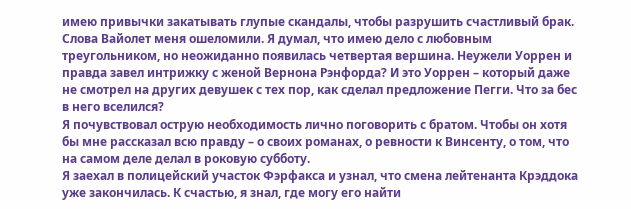имею привычки закатывать глупые скандалы, чтобы разрушить счастливый брак.
Слова Вайолет меня ошеломили. Я думал, что имею дело с любовным треугольником, но неожиданно появилась четвертая вершина. Неужели Уоррен и правда завел интрижку с женой Вернона Рэнфорда? И это Уоррен – который даже не смотрел на других девушек с тех пор, как сделал предложение Пегги. Что за бес в него вселился?
Я почувствовал острую необходимость лично поговорить с братом. Чтобы он хотя бы мне рассказал всю правду – о своих романах, о ревности к Винсенту, о том, что на самом деле делал в роковую субботу.
Я заехал в полицейский участок Фэрфакса и узнал, что смена лейтенанта Крэддока уже закончилась. К счастью, я знал, где могу его найти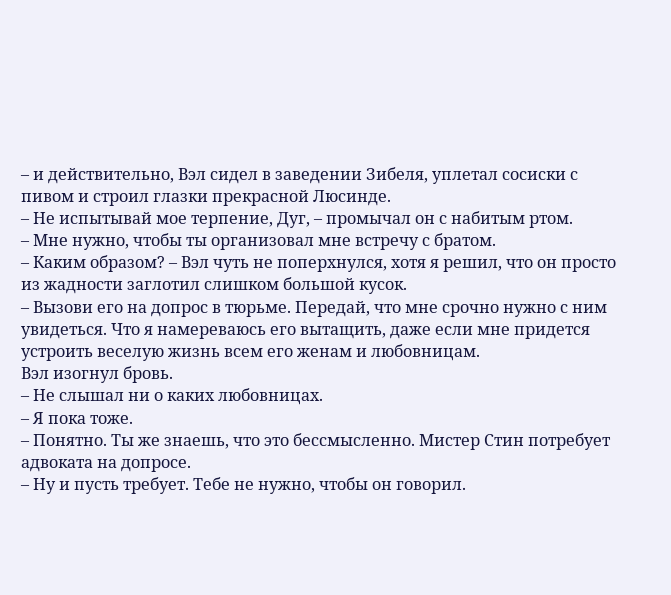– и действительно, Вэл сидел в заведении Зибеля, уплетал сосиски с пивом и строил глазки прекрасной Люсинде.
– Не испытывай мое терпение, Дуг, – промычал он с набитым ртом.
– Мне нужно, чтобы ты организовал мне встречу с братом.
– Каким образом? – Вэл чуть не поперхнулся, хотя я решил, что он просто из жадности заглотил слишком большой кусок.
– Вызови его на допрос в тюрьме. Передай, что мне срочно нужно с ним увидеться. Что я намереваюсь его вытащить, даже если мне придется устроить веселую жизнь всем его женам и любовницам.
Вэл изогнул бровь.
– Не слышал ни о каких любовницах.
– Я пока тоже.
– Понятно. Ты же знаешь, что это бессмысленно. Мистер Стин потребует адвоката на допросе.
– Ну и пусть требует. Тебе не нужно, чтобы он говорил.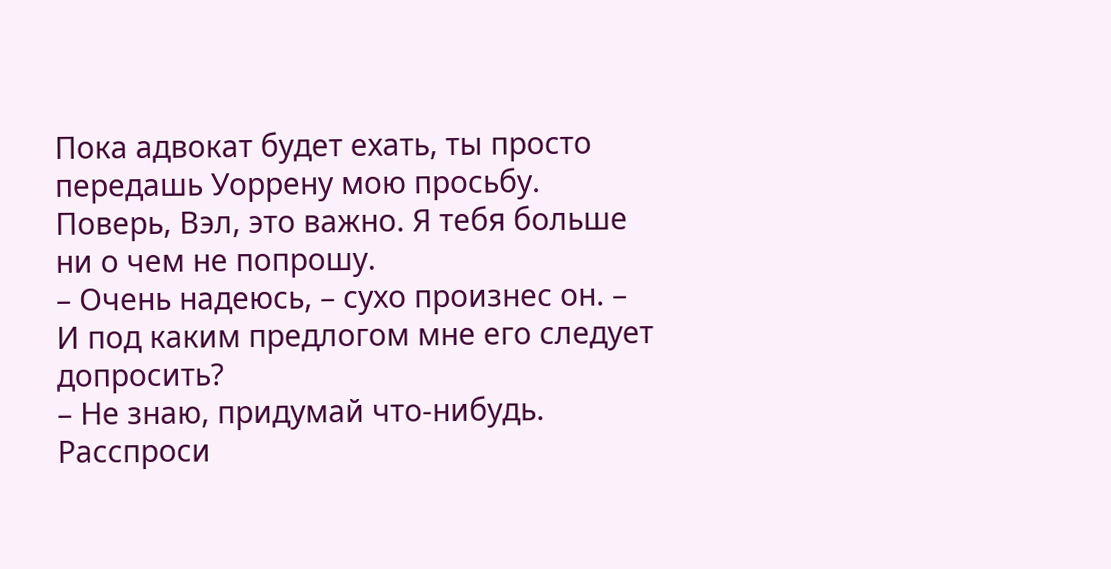Пока адвокат будет ехать, ты просто передашь Уоррену мою просьбу. Поверь, Вэл, это важно. Я тебя больше ни о чем не попрошу.
– Очень надеюсь, – сухо произнес он. – И под каким предлогом мне его следует допросить?
– Не знаю, придумай что-нибудь. Расспроси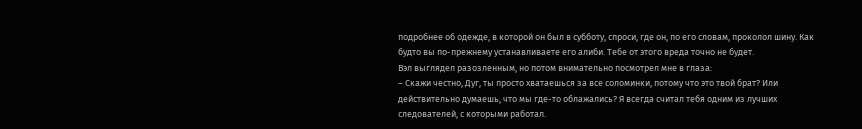подробнее об одежде, в которой он был в субботу, спроси, где он, по его словам, проколол шину. Как будто вы по-прежнему устанавливаете его алиби. Тебе от этого вреда точно не будет.
Вэл выглядел разозленным, но потом внимательно посмотрел мне в глаза:
– Скажи честно, Дуг, ты просто хватаешься за все соломинки, потому что это твой брат? Или действительно думаешь, что мы где-то облажались? Я всегда считал тебя одним из лучших следователей, с которыми работал.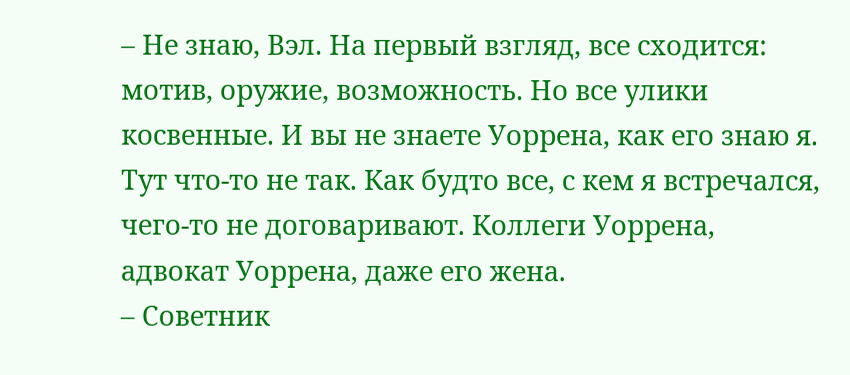– Не знаю, Вэл. На первый взгляд, все сходится: мотив, оружие, возможность. Но все улики косвенные. И вы не знаете Уоррена, как его знаю я. Тут что-то не так. Как будто все, с кем я встречался, чего-то не договаривают. Коллеги Уоррена, адвокат Уоррена, даже его жена.
– Советник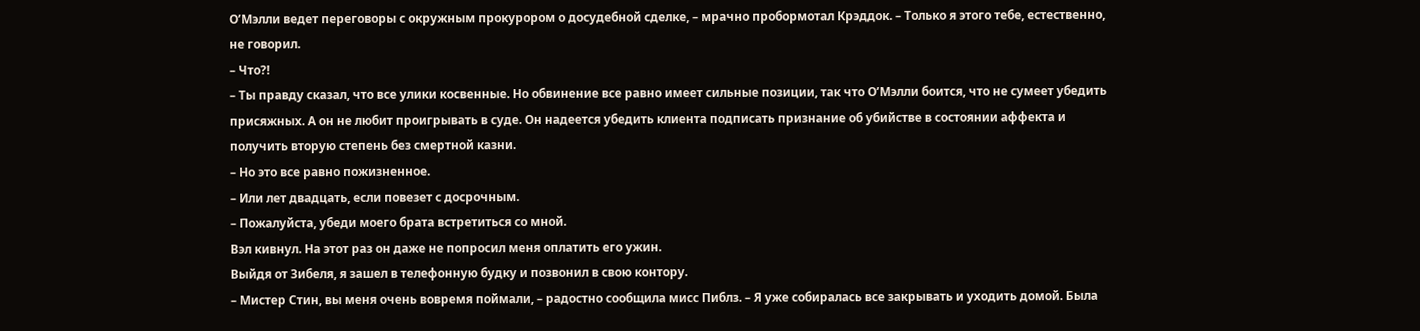О’Мэлли ведет переговоры с окружным прокурором о досудебной сделке, – мрачно пробормотал Крэддок. – Только я этого тебе, естественно, не говорил.
– Что?!
– Ты правду сказал, что все улики косвенные. Но обвинение все равно имеет сильные позиции, так что О’Мэлли боится, что не сумеет убедить присяжных. А он не любит проигрывать в суде. Он надеется убедить клиента подписать признание об убийстве в состоянии аффекта и получить вторую степень без смертной казни.
– Но это все равно пожизненное.
– Или лет двадцать, если повезет с досрочным.
– Пожалуйста, убеди моего брата встретиться со мной.
Вэл кивнул. На этот раз он даже не попросил меня оплатить его ужин.
Выйдя от Зибеля, я зашел в телефонную будку и позвонил в свою контору.
– Мистер Стин, вы меня очень вовремя поймали, – радостно сообщила мисс Пиблз. – Я уже собиралась все закрывать и уходить домой. Была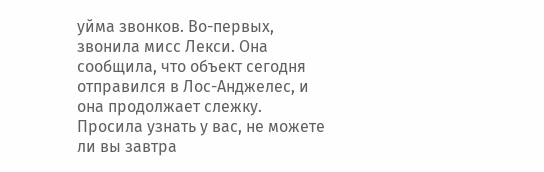уйма звонков. Во-первых, звонила мисс Лекси. Она сообщила, что объект сегодня отправился в Лос-Анджелес, и она продолжает слежку. Просила узнать у вас, не можете ли вы завтра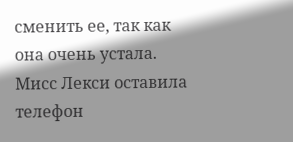сменить ее, так как она очень устала. Мисс Лекси оставила телефон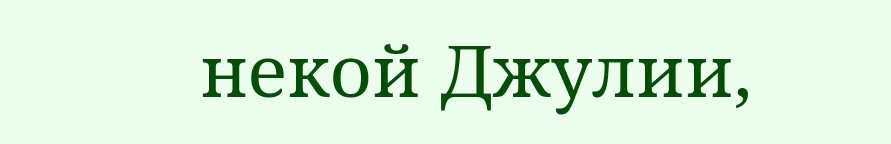некой Джулии,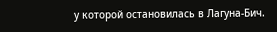у которой остановилась в Лагуна-Бич.